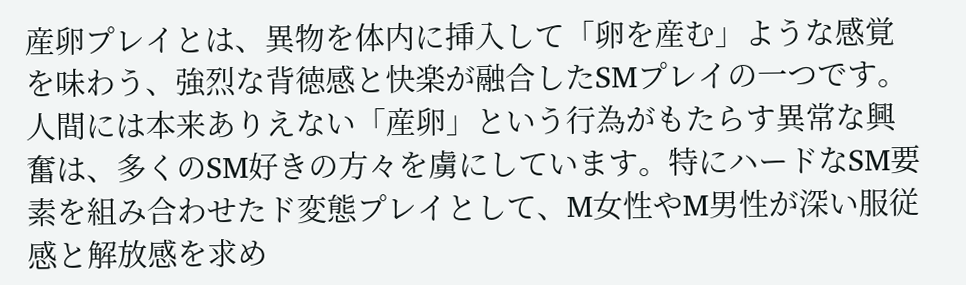産卵プレイとは、異物を体内に挿入して「卵を産む」ような感覚を味わう、強烈な背徳感と快楽が融合したSMプレイの一つです。
人間には本来ありえない「産卵」という行為がもたらす異常な興奮は、多くのSM好きの方々を虜にしています。特にハードなSM要素を組み合わせたド変態プレイとして、M女性やM男性が深い服従感と解放感を求め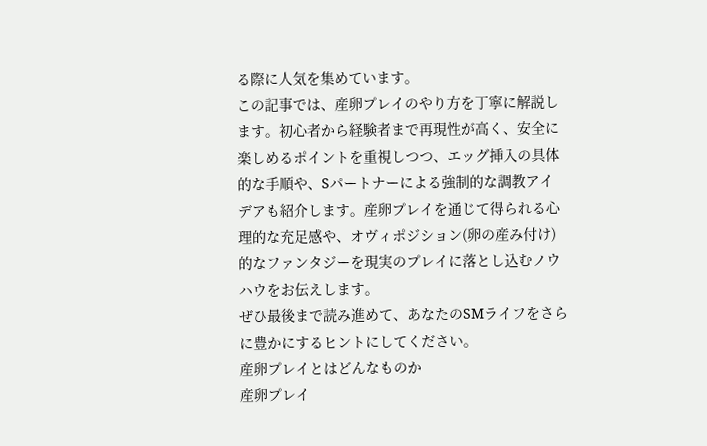る際に人気を集めています。
この記事では、産卵プレイのやり方を丁寧に解説します。初心者から経験者まで再現性が高く、安全に楽しめるポイントを重視しつつ、エッグ挿入の具体的な手順や、Sパートナーによる強制的な調教アイデアも紹介します。産卵プレイを通じて得られる心理的な充足感や、オヴィポジション(卵の産み付け)的なファンタジーを現実のプレイに落とし込むノウハウをお伝えします。
ぜひ最後まで読み進めて、あなたのSMライフをさらに豊かにするヒントにしてください。
産卵プレイとはどんなものか
産卵プレイ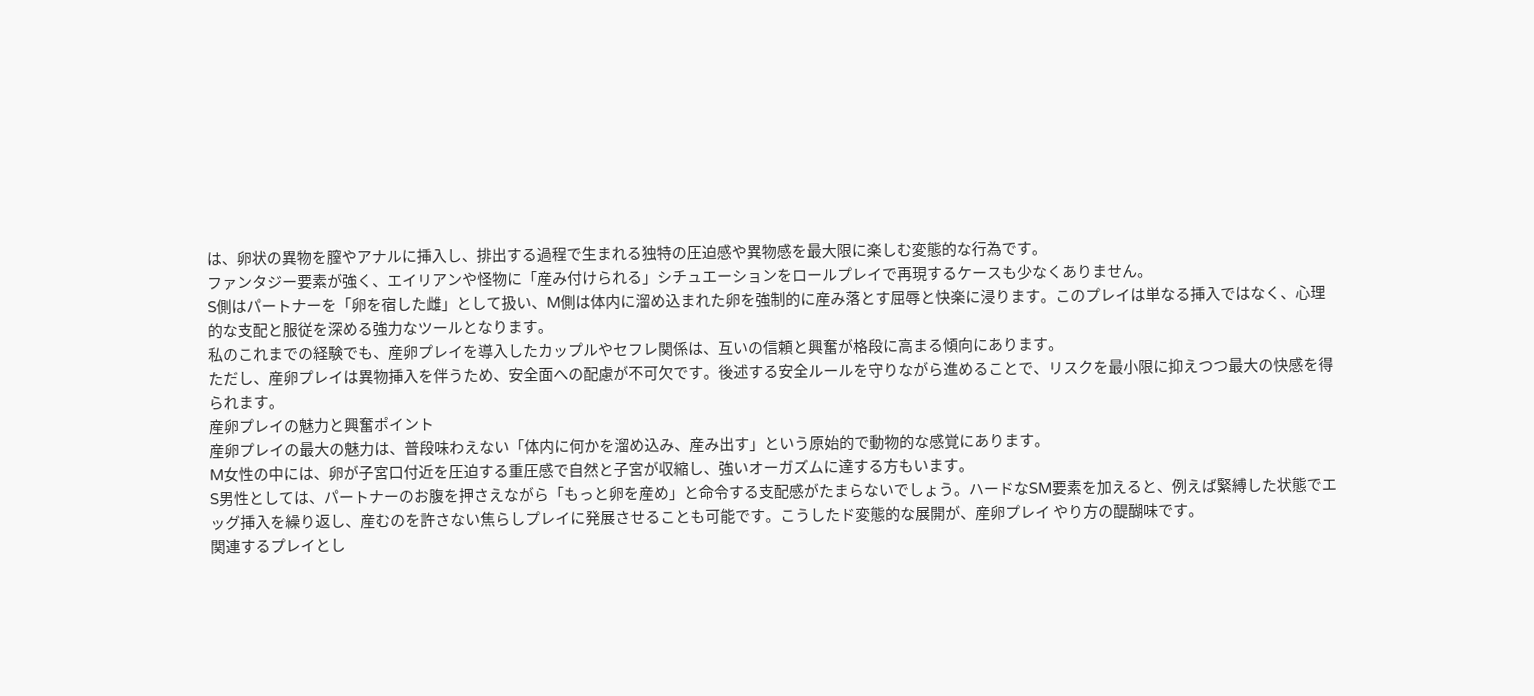は、卵状の異物を膣やアナルに挿入し、排出する過程で生まれる独特の圧迫感や異物感を最大限に楽しむ変態的な行為です。
ファンタジー要素が強く、エイリアンや怪物に「産み付けられる」シチュエーションをロールプレイで再現するケースも少なくありません。
S側はパートナーを「卵を宿した雌」として扱い、M側は体内に溜め込まれた卵を強制的に産み落とす屈辱と快楽に浸ります。このプレイは単なる挿入ではなく、心理的な支配と服従を深める強力なツールとなります。
私のこれまでの経験でも、産卵プレイを導入したカップルやセフレ関係は、互いの信頼と興奮が格段に高まる傾向にあります。
ただし、産卵プレイは異物挿入を伴うため、安全面への配慮が不可欠です。後述する安全ルールを守りながら進めることで、リスクを最小限に抑えつつ最大の快感を得られます。
産卵プレイの魅力と興奮ポイント
産卵プレイの最大の魅力は、普段味わえない「体内に何かを溜め込み、産み出す」という原始的で動物的な感覚にあります。
M女性の中には、卵が子宮口付近を圧迫する重圧感で自然と子宮が収縮し、強いオーガズムに達する方もいます。
S男性としては、パートナーのお腹を押さえながら「もっと卵を産め」と命令する支配感がたまらないでしょう。ハードなSM要素を加えると、例えば緊縛した状態でエッグ挿入を繰り返し、産むのを許さない焦らしプレイに発展させることも可能です。こうしたド変態的な展開が、産卵プレイ やり方の醍醐味です。
関連するプレイとし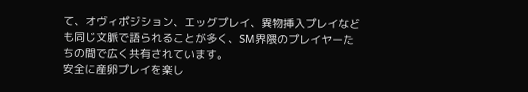て、オヴィポジション、エッグプレイ、異物挿入プレイなども同じ文脈で語られることが多く、SM界隈のプレイヤーたちの間で広く共有されています。
安全に産卵プレイを楽し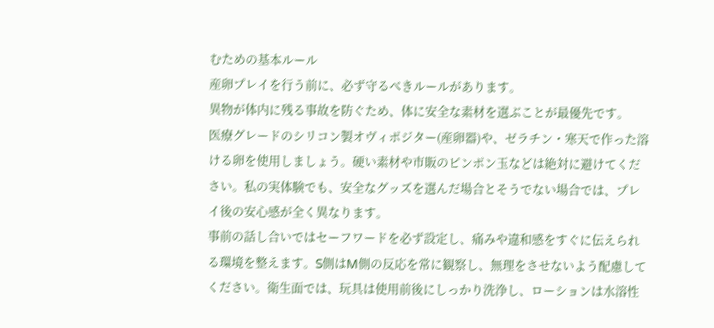むための基本ルール
産卵プレイを行う前に、必ず守るべきルールがあります。
異物が体内に残る事故を防ぐため、体に安全な素材を選ぶことが最優先です。
医療グレードのシリコン製オヴィポジター(産卵器)や、ゼラチン・寒天で作った溶ける卵を使用しましょう。硬い素材や市販のピンポン玉などは絶対に避けてください。私の実体験でも、安全なグッズを選んだ場合とそうでない場合では、プレイ後の安心感が全く異なります。
事前の話し合いではセーフワードを必ず設定し、痛みや違和感をすぐに伝えられる環境を整えます。S側はM側の反応を常に観察し、無理をさせないよう配慮してください。衛生面では、玩具は使用前後にしっかり洗浄し、ローションは水溶性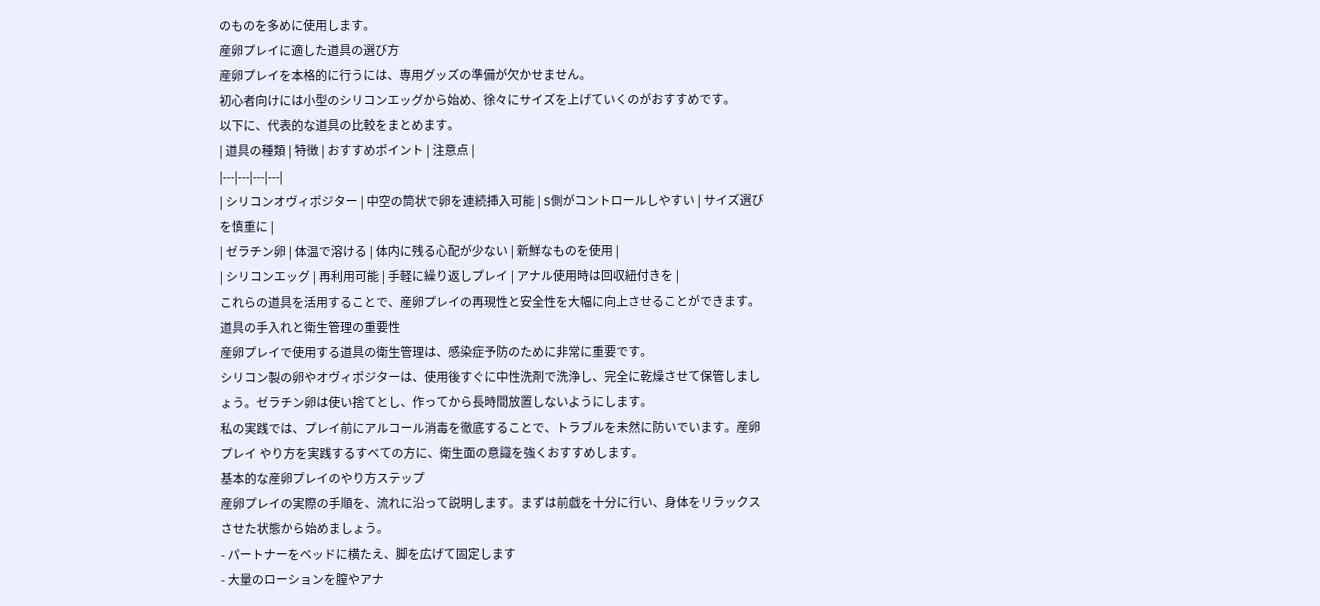のものを多めに使用します。
産卵プレイに適した道具の選び方
産卵プレイを本格的に行うには、専用グッズの準備が欠かせません。
初心者向けには小型のシリコンエッグから始め、徐々にサイズを上げていくのがおすすめです。
以下に、代表的な道具の比較をまとめます。
| 道具の種類 | 特徴 | おすすめポイント | 注意点 |
|---|---|---|---|
| シリコンオヴィポジター | 中空の筒状で卵を連続挿入可能 | S側がコントロールしやすい | サイズ選びを慎重に |
| ゼラチン卵 | 体温で溶ける | 体内に残る心配が少ない | 新鮮なものを使用 |
| シリコンエッグ | 再利用可能 | 手軽に繰り返しプレイ | アナル使用時は回収紐付きを |
これらの道具を活用することで、産卵プレイの再現性と安全性を大幅に向上させることができます。
道具の手入れと衛生管理の重要性
産卵プレイで使用する道具の衛生管理は、感染症予防のために非常に重要です。
シリコン製の卵やオヴィポジターは、使用後すぐに中性洗剤で洗浄し、完全に乾燥させて保管しましょう。ゼラチン卵は使い捨てとし、作ってから長時間放置しないようにします。
私の実践では、プレイ前にアルコール消毒を徹底することで、トラブルを未然に防いでいます。産卵プレイ やり方を実践するすべての方に、衛生面の意識を強くおすすめします。
基本的な産卵プレイのやり方ステップ
産卵プレイの実際の手順を、流れに沿って説明します。まずは前戯を十分に行い、身体をリラックスさせた状態から始めましょう。
- パートナーをベッドに横たえ、脚を広げて固定します
- 大量のローションを膣やアナ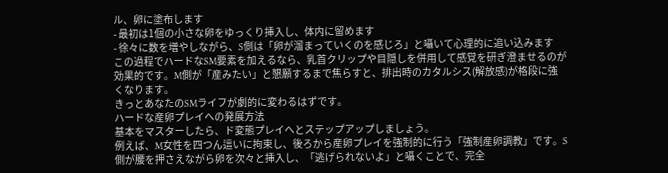ル、卵に塗布します
- 最初は1個の小さな卵をゆっくり挿入し、体内に留めます
- 徐々に数を増やしながら、S側は「卵が溜まっていくのを感じろ」と囁いて心理的に追い込みます
この過程でハードなSM要素を加えるなら、乳首クリップや目隠しを併用して感覚を研ぎ澄ませるのが効果的です。M側が「産みたい」と懇願するまで焦らすと、排出時のカタルシス(解放感)が格段に強くなります。
きっとあなたのSMライフが劇的に変わるはずです。
ハードな産卵プレイへの発展方法
基本をマスターしたら、ド変態プレイへとステップアップしましょう。
例えば、M女性を四つん這いに拘束し、後ろから産卵プレイを強制的に行う「強制産卵調教」です。S側が腰を押さえながら卵を次々と挿入し、「逃げられないよ」と囁くことで、完全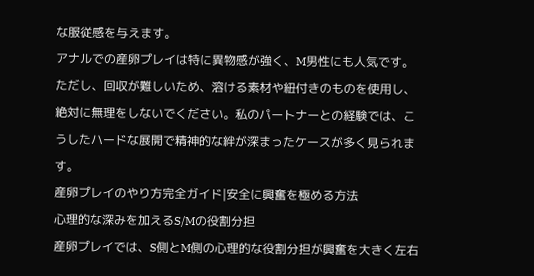な服従感を与えます。
アナルでの産卵プレイは特に異物感が強く、M男性にも人気です。ただし、回収が難しいため、溶ける素材や紐付きのものを使用し、絶対に無理をしないでください。私のパートナーとの経験では、こうしたハードな展開で精神的な絆が深まったケースが多く見られます。
産卵プレイのやり方完全ガイド|安全に興奮を極める方法
心理的な深みを加えるS/Mの役割分担
産卵プレイでは、S側とM側の心理的な役割分担が興奮を大きく左右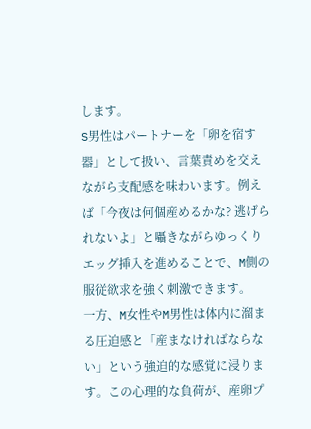します。
S男性はパートナーを「卵を宿す器」として扱い、言葉責めを交えながら支配感を味わいます。例えば「今夜は何個産めるかな? 逃げられないよ」と囁きながらゆっくりエッグ挿入を進めることで、M側の服従欲求を強く刺激できます。
一方、M女性やM男性は体内に溜まる圧迫感と「産まなければならない」という強迫的な感覚に浸ります。この心理的な負荷が、産卵プ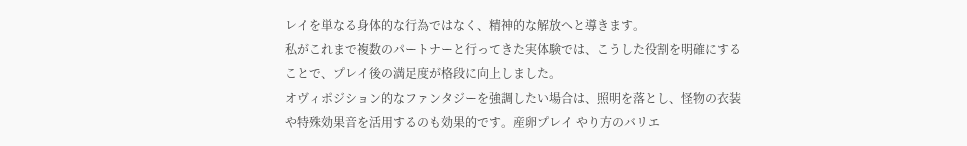レイを単なる身体的な行為ではなく、精神的な解放へと導きます。
私がこれまで複数のパートナーと行ってきた実体験では、こうした役割を明確にすることで、プレイ後の満足度が格段に向上しました。
オヴィポジション的なファンタジーを強調したい場合は、照明を落とし、怪物の衣装や特殊効果音を活用するのも効果的です。産卵プレイ やり方のバリエ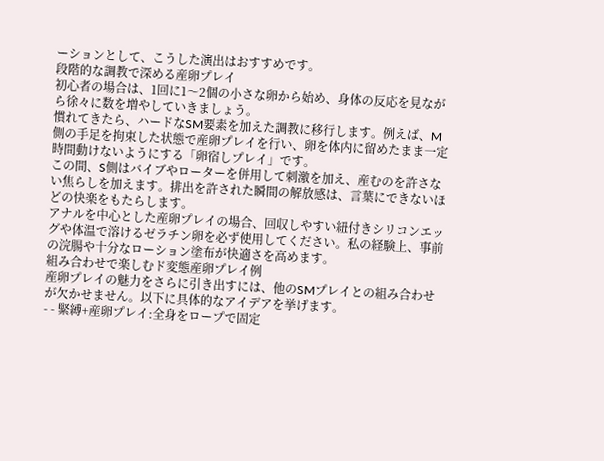ーションとして、こうした演出はおすすめです。
段階的な調教で深める産卵プレイ
初心者の場合は、1回に1〜2個の小さな卵から始め、身体の反応を見ながら徐々に数を増やしていきましょう。
慣れてきたら、ハードなSM要素を加えた調教に移行します。例えば、M側の手足を拘束した状態で産卵プレイを行い、卵を体内に留めたまま一定時間動けないようにする「卵宿しプレイ」です。
この間、S側はバイブやローターを併用して刺激を加え、産むのを許さない焦らしを加えます。排出を許された瞬間の解放感は、言葉にできないほどの快楽をもたらします。
アナルを中心とした産卵プレイの場合、回収しやすい紐付きシリコンエッグや体温で溶けるゼラチン卵を必ず使用してください。私の経験上、事前の浣腸や十分なローション塗布が快適さを高めます。
組み合わせで楽しむド変態産卵プレイ例
産卵プレイの魅力をさらに引き出すには、他のSMプレイとの組み合わせが欠かせません。以下に具体的なアイデアを挙げます。
- - 緊縛+産卵プレイ:全身をロープで固定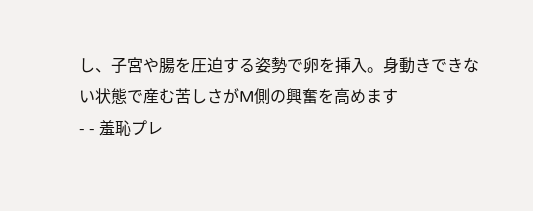し、子宮や腸を圧迫する姿勢で卵を挿入。身動きできない状態で産む苦しさがM側の興奮を高めます
- - 羞恥プレ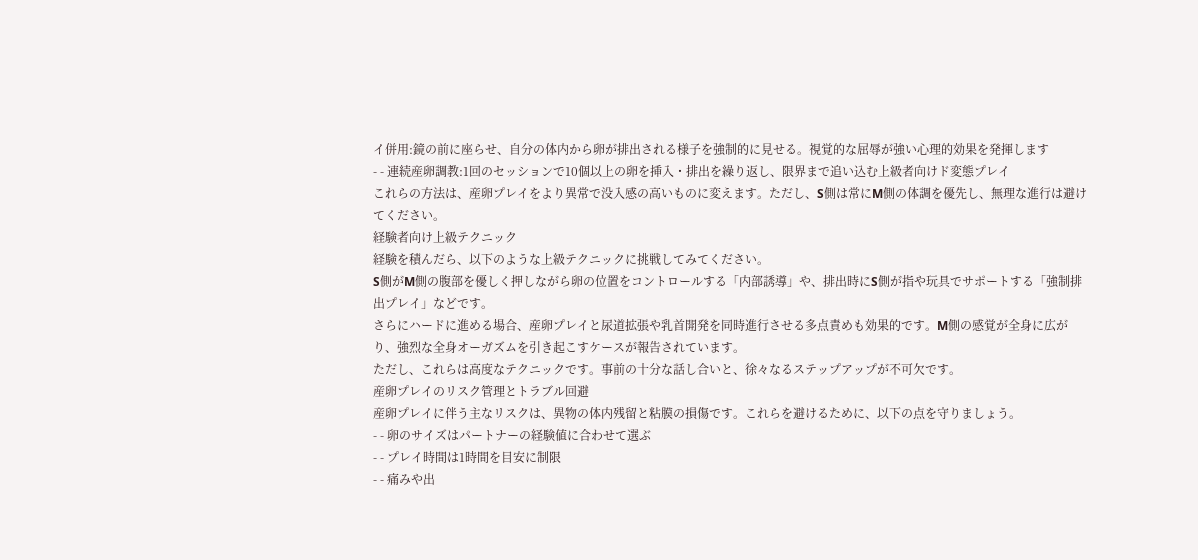イ併用:鏡の前に座らせ、自分の体内から卵が排出される様子を強制的に見せる。視覚的な屈辱が強い心理的効果を発揮します
- - 連続産卵調教:1回のセッションで10個以上の卵を挿入・排出を繰り返し、限界まで追い込む上級者向けド変態プレイ
これらの方法は、産卵プレイをより異常で没入感の高いものに変えます。ただし、S側は常にM側の体調を優先し、無理な進行は避けてください。
経験者向け上級テクニック
経験を積んだら、以下のような上級テクニックに挑戦してみてください。
S側がM側の腹部を優しく押しながら卵の位置をコントロールする「内部誘導」や、排出時にS側が指や玩具でサポートする「強制排出プレイ」などです。
さらにハードに進める場合、産卵プレイと尿道拡張や乳首開発を同時進行させる多点責めも効果的です。M側の感覚が全身に広がり、強烈な全身オーガズムを引き起こすケースが報告されています。
ただし、これらは高度なテクニックです。事前の十分な話し合いと、徐々なるステップアップが不可欠です。
産卵プレイのリスク管理とトラブル回避
産卵プレイに伴う主なリスクは、異物の体内残留と粘膜の損傷です。これらを避けるために、以下の点を守りましょう。
- - 卵のサイズはパートナーの経験値に合わせて選ぶ
- - プレイ時間は1時間を目安に制限
- - 痛みや出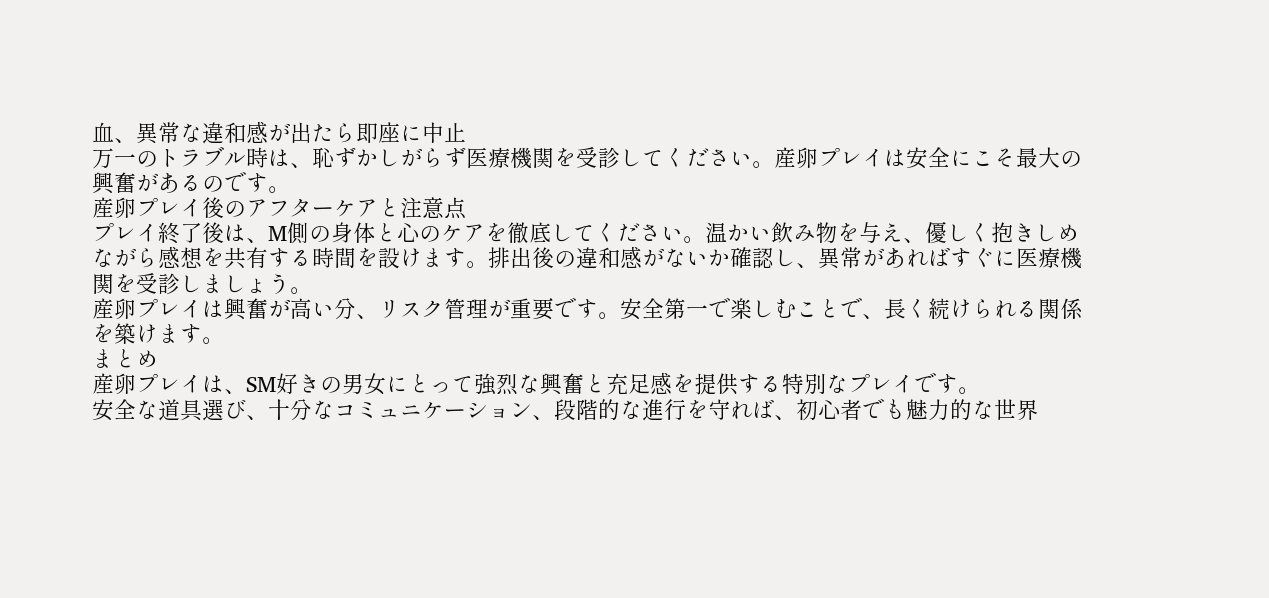血、異常な違和感が出たら即座に中止
万一のトラブル時は、恥ずかしがらず医療機関を受診してください。産卵プレイは安全にこそ最大の興奮があるのです。
産卵プレイ後のアフターケアと注意点
プレイ終了後は、M側の身体と心のケアを徹底してください。温かい飲み物を与え、優しく抱きしめながら感想を共有する時間を設けます。排出後の違和感がないか確認し、異常があればすぐに医療機関を受診しましょう。
産卵プレイは興奮が高い分、リスク管理が重要です。安全第一で楽しむことで、長く続けられる関係を築けます。
まとめ
産卵プレイは、SM好きの男女にとって強烈な興奮と充足感を提供する特別なプレイです。
安全な道具選び、十分なコミュニケーション、段階的な進行を守れば、初心者でも魅力的な世界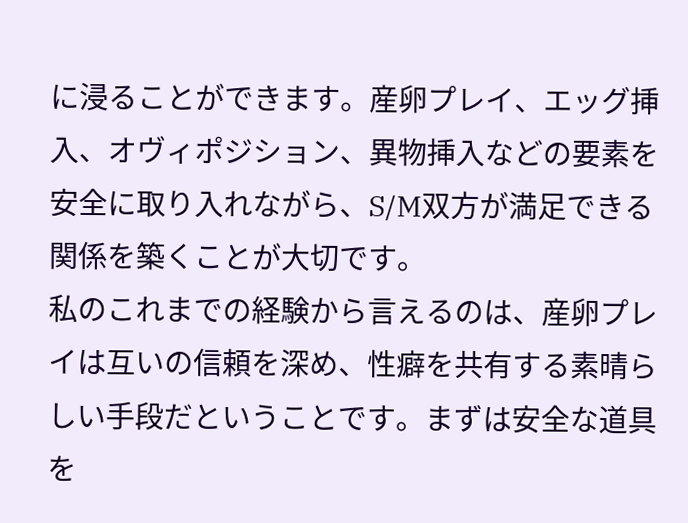に浸ることができます。産卵プレイ、エッグ挿入、オヴィポジション、異物挿入などの要素を安全に取り入れながら、S/M双方が満足できる関係を築くことが大切です。
私のこれまでの経験から言えるのは、産卵プレイは互いの信頼を深め、性癖を共有する素晴らしい手段だということです。まずは安全な道具を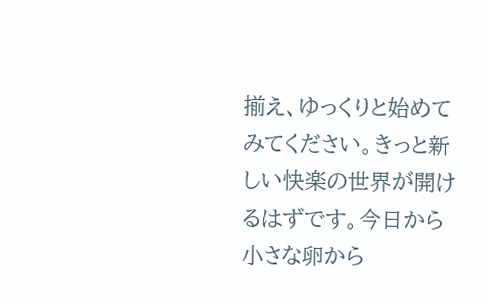揃え、ゆっくりと始めてみてください。きっと新しい快楽の世界が開けるはずです。今日から小さな卵から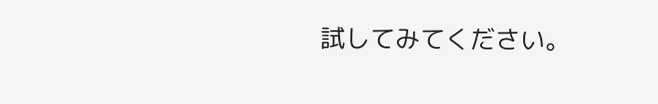試してみてください。